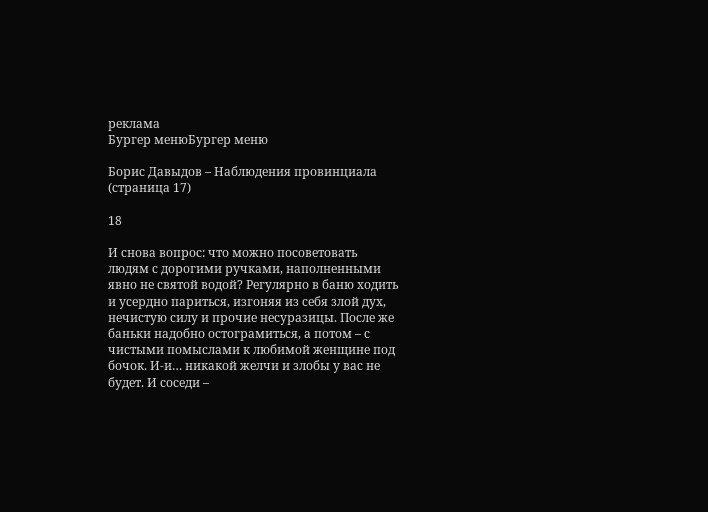реклама
Бургер менюБургер меню

Борис Давыдов – Наблюдения провинциала (страница 17)

18

И снова вопрос: что можно посоветовать людям с дорогими ручками, наполненными явно не святой водой? Регулярно в баню ходить и усердно париться, изгоняя из себя злой дух, нечистую силу и прочие несуразицы. После же баньки надобно остограмиться, а потом – с чистыми помыслами к любимой женщине под бочок. И-и… никакой желчи и злобы у вас не будет. И соседи –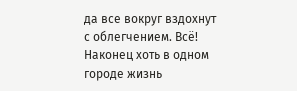да все вокруг вздохнут с облегчением. Всё! Наконец хоть в одном городе жизнь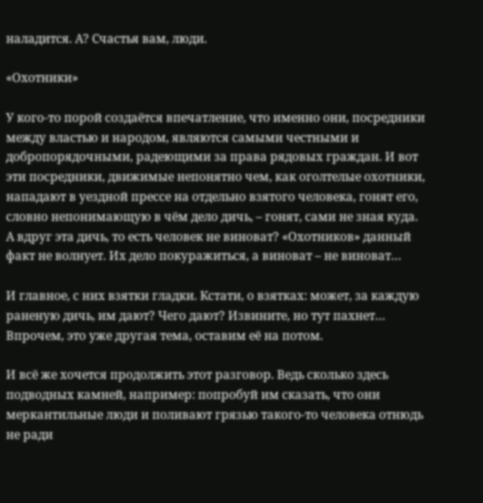наладится. А? Счастья вам, люди.

«Охотники»

У кого-то порой создаётся впечатление, что именно они, посредники между властью и народом, являются самыми честными и добропорядочными, радеющими за права рядовых граждан. И вот эти посредники, движимые непонятно чем, как оголтелые охотники, нападают в уездной прессе на отдельно взятого человека, гонят его, словно непонимающую в чём дело дичь, – гонят, сами не зная куда. А вдруг эта дичь, то есть человек не виноват? «Охотников» данный факт не волнует. Их дело покуражиться, а виноват – не виноват…

И главное, с них взятки гладки. Кстати, о взятках: может, за каждую раненую дичь, им дают? Чего дают? Извините, но тут пахнет… Впрочем, это уже другая тема, оставим её на потом.

И всё же хочется продолжить этот разговор. Ведь сколько здесь подводных камней, например: попробуй им сказать, что они меркантильные люди и поливают грязью такого-то человека отнюдь не ради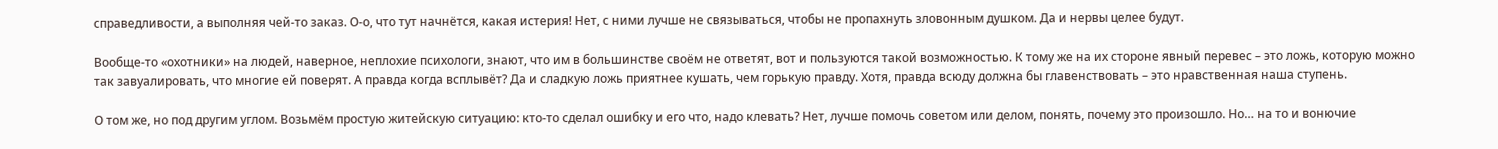справедливости, а выполняя чей-то заказ. О-о, что тут начнётся, какая истерия! Нет, с ними лучше не связываться, чтобы не пропахнуть зловонным душком. Да и нервы целее будут.

Вообще-то «охотники» на людей, наверное, неплохие психологи, знают, что им в большинстве своём не ответят, вот и пользуются такой возможностью. К тому же на их стороне явный перевес – это ложь, которую можно так завуалировать, что многие ей поверят. А правда когда всплывёт? Да и сладкую ложь приятнее кушать, чем горькую правду. Хотя, правда всюду должна бы главенствовать – это нравственная наша ступень.

О том же, но под другим углом. Возьмём простую житейскую ситуацию: кто-то сделал ошибку и его что, надо клевать? Нет, лучше помочь советом или делом, понять, почему это произошло. Но… на то и вонючие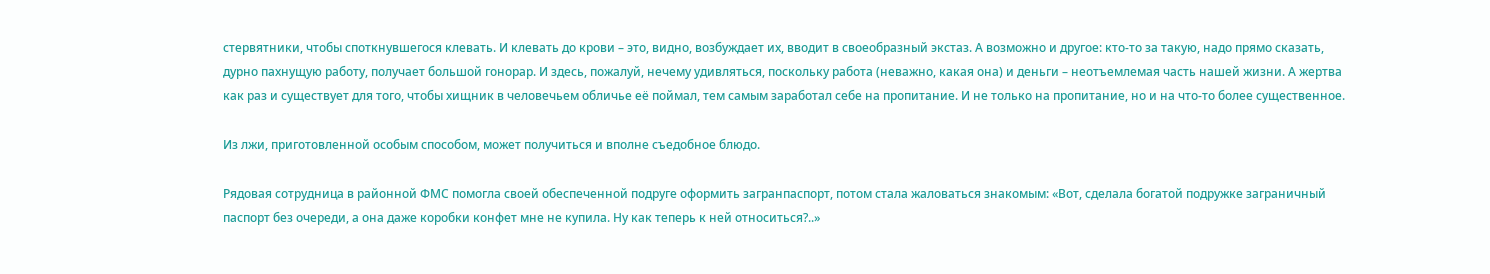стервятники, чтобы споткнувшегося клевать. И клевать до крови – это, видно, возбуждает их, вводит в своеобразный экстаз. А возможно и другое: кто-то за такую, надо прямо сказать, дурно пахнущую работу, получает большой гонорар. И здесь, пожалуй, нечему удивляться, поскольку работа (неважно, какая она) и деньги – неотъемлемая часть нашей жизни. А жертва как раз и существует для того, чтобы хищник в человечьем обличье её поймал, тем самым заработал себе на пропитание. И не только на пропитание, но и на что-то более существенное.

Из лжи, приготовленной особым способом, может получиться и вполне съедобное блюдо.

Рядовая сотрудница в районной ФМС помогла своей обеспеченной подруге оформить загранпаспорт, потом стала жаловаться знакомым: «Вот, сделала богатой подружке заграничный паспорт без очереди, а она даже коробки конфет мне не купила. Ну как теперь к ней относиться?..»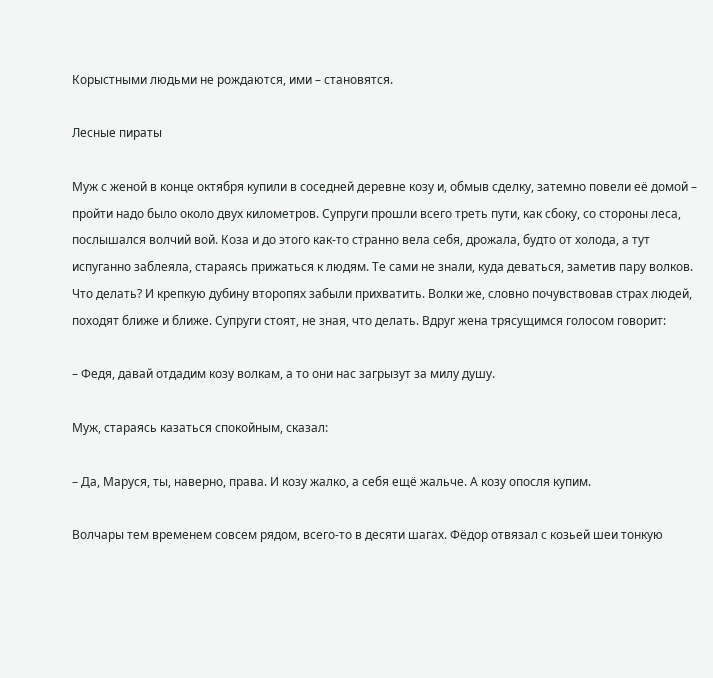Корыстными людьми не рождаются, ими – становятся.

Лесные пираты

Муж с женой в конце октября купили в соседней деревне козу и, обмыв сделку, затемно повели её домой – пройти надо было около двух километров. Супруги прошли всего треть пути, как сбоку, со стороны леса, послышался волчий вой. Коза и до этого как-то странно вела себя, дрожала, будто от холода, а тут испуганно заблеяла, стараясь прижаться к людям. Те сами не знали, куда деваться, заметив пару волков. Что делать? И крепкую дубину второпях забыли прихватить. Волки же, словно почувствовав страх людей, походят ближе и ближе. Супруги стоят, не зная, что делать. Вдруг жена трясущимся голосом говорит:

– Федя, давай отдадим козу волкам, а то они нас загрызут за милу душу.

Муж, стараясь казаться спокойным, сказал:

– Да, Маруся, ты, наверно, права. И козу жалко, а себя ещё жальче. А козу опосля купим.

Волчары тем временем совсем рядом, всего-то в десяти шагах. Фёдор отвязал с козьей шеи тонкую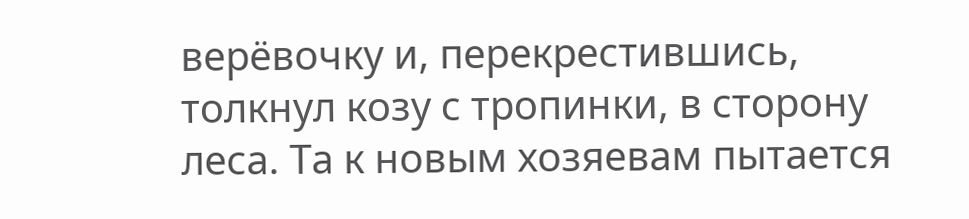верёвочку и, перекрестившись, толкнул козу с тропинки, в сторону леса. Та к новым хозяевам пытается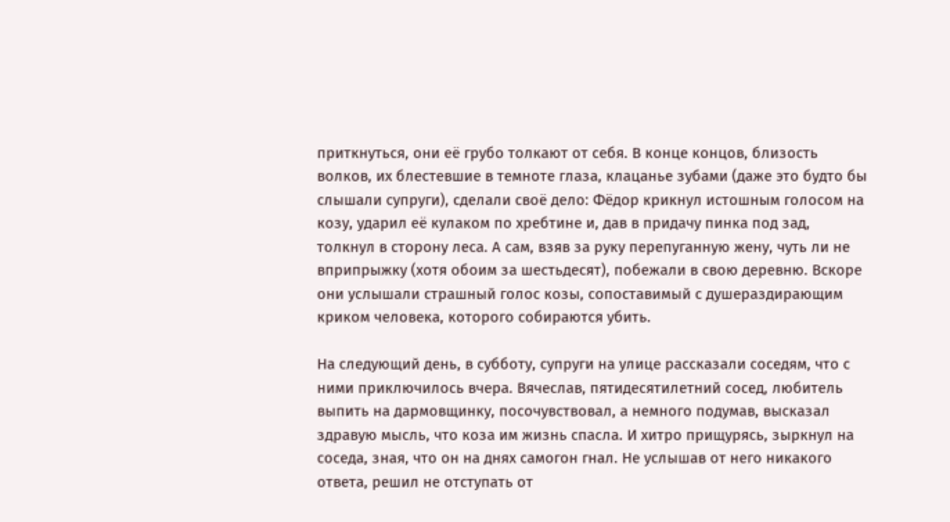приткнуться, они её грубо толкают от себя. В конце концов, близость волков, их блестевшие в темноте глаза, клацанье зубами (даже это будто бы слышали супруги), сделали своё дело: Фёдор крикнул истошным голосом на козу, ударил её кулаком по хребтине и, дав в придачу пинка под зад, толкнул в сторону леса. А сам, взяв за руку перепуганную жену, чуть ли не вприпрыжку (хотя обоим за шестьдесят), побежали в свою деревню. Вскоре они услышали страшный голос козы, сопоставимый с душераздирающим криком человека, которого собираются убить.

На следующий день, в субботу, супруги на улице рассказали соседям, что с ними приключилось вчера. Вячеслав, пятидесятилетний сосед, любитель выпить на дармовщинку, посочувствовал, а немного подумав, высказал здравую мысль, что коза им жизнь спасла. И хитро прищурясь, зыркнул на соседа, зная, что он на днях самогон гнал. Не услышав от него никакого ответа, решил не отступать от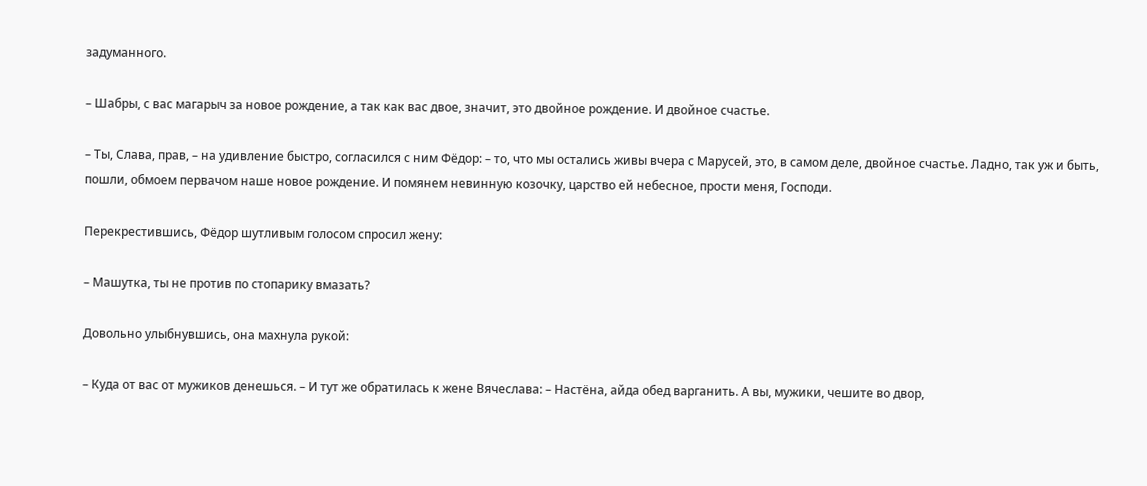задуманного.

– Шабры, с вас магарыч за новое рождение, а так как вас двое, значит, это двойное рождение. И двойное счастье.

– Ты, Слава, прав, – на удивление быстро, согласился с ним Фёдор: – то, что мы остались живы вчера с Марусей, это, в самом деле, двойное счастье. Ладно, так уж и быть, пошли, обмоем первачом наше новое рождение. И помянем невинную козочку, царство ей небесное, прости меня, Господи.

Перекрестившись, Фёдор шутливым голосом спросил жену:

– Машутка, ты не против по стопарику вмазать?

Довольно улыбнувшись, она махнула рукой:

– Куда от вас от мужиков денешься. – И тут же обратилась к жене Вячеслава: – Настёна, айда обед варганить. А вы, мужики, чешите во двор,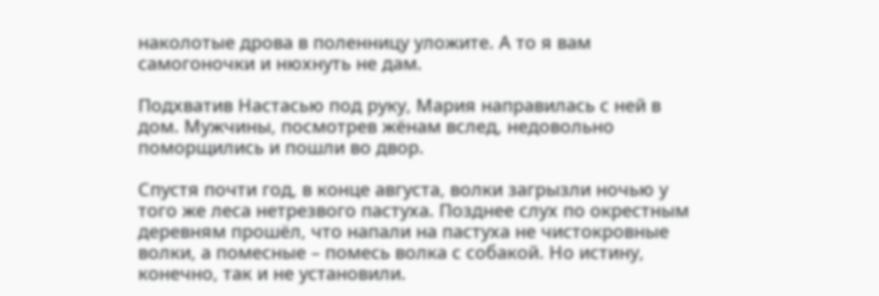наколотые дрова в поленницу уложите. А то я вам самогоночки и нюхнуть не дам.

Подхватив Настасью под руку, Мария направилась с ней в дом. Мужчины, посмотрев жёнам вслед, недовольно поморщились и пошли во двор.

Спустя почти год, в конце августа, волки загрызли ночью у того же леса нетрезвого пастуха. Позднее слух по окрестным деревням прошёл, что напали на пастуха не чистокровные волки, а помесные – помесь волка с собакой. Но истину, конечно, так и не установили.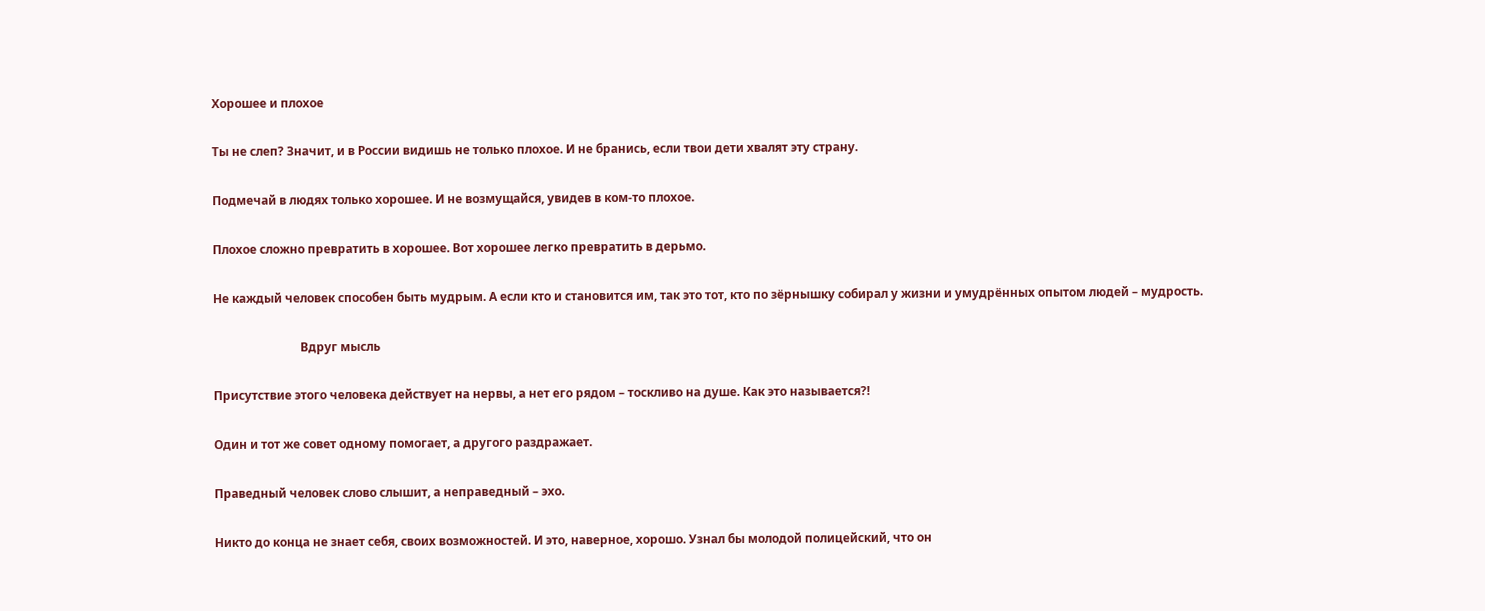Хорошее и плохое

Ты не слеп? Значит, и в России видишь не только плохое. И не бранись, если твои дети хвалят эту страну.

Подмечай в людях только хорошее. И не возмущайся, увидев в ком-то плохое.

Плохое сложно превратить в хорошее. Вот хорошее легко превратить в дерьмо.

Не каждый человек способен быть мудрым. А если кто и становится им, так это тот, кто по зёрнышку собирал у жизни и умудрённых опытом людей – мудрость.

                             Вдруг мысль

Присутствие этого человека действует на нервы, а нет его рядом – тоскливо на душе. Как это называется?!

Один и тот же совет одному помогает, а другого раздражает.

Праведный человек слово слышит, а неправедный – эхо.

Никто до конца не знает себя, своих возможностей. И это, наверное, хорошо. Узнал бы молодой полицейский, что он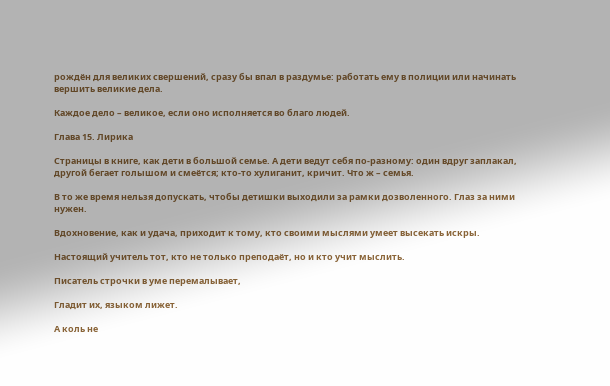рождён для великих свершений, сразу бы впал в раздумье: работать ему в полиции или начинать вершить великие дела.

Каждое дело – великое, если оно исполняется во благо людей.

Глава 15. Лирика

Страницы в книге, как дети в большой семье. А дети ведут себя по-разному: один вдруг заплакал, другой бегает голышом и смеётся; кто-то хулиганит, кричит. Что ж – семья.

В то же время нельзя допускать, чтобы детишки выходили за рамки дозволенного. Глаз за ними нужен.

Вдохновение, как и удача, приходит к тому, кто своими мыслями умеет высекать искры.

Настоящий учитель тот, кто не только преподаёт, но и кто учит мыслить.

Писатель строчки в уме перемалывает,

Гладит их, языком лижет.

А коль не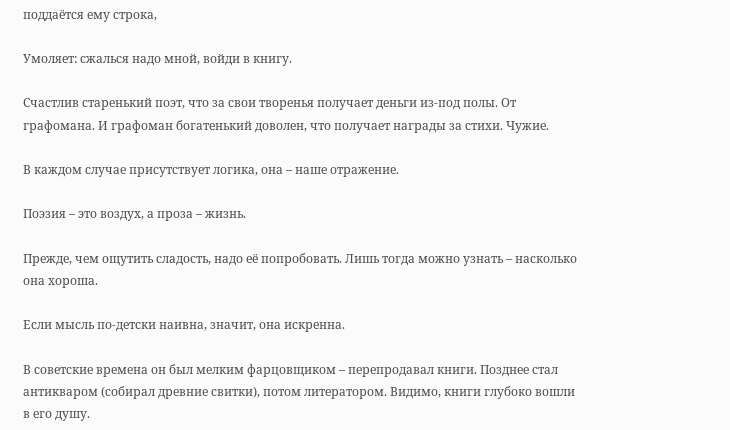поддаётся ему строка,

Умоляет: сжалься надо мной, войди в книгу.

Счастлив старенький поэт, что за свои творенья получает деньги из-под полы. От графомана. И графоман богатенький доволен, что получает награды за стихи. Чужие.

В каждом случае присутствует логика, она – наше отражение.

Поэзия – это воздух, а проза – жизнь.

Прежде, чем ощутить сладость, надо её попробовать. Лишь тогда можно узнать – насколько она хороша.

Если мысль по-детски наивна, значит, она искренна.

В советские времена он был мелким фарцовщиком – перепродавал книги. Позднее стал антикваром (собирал древние свитки), потом литератором. Видимо, книги глубоко вошли в его душу.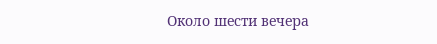Около шести вечера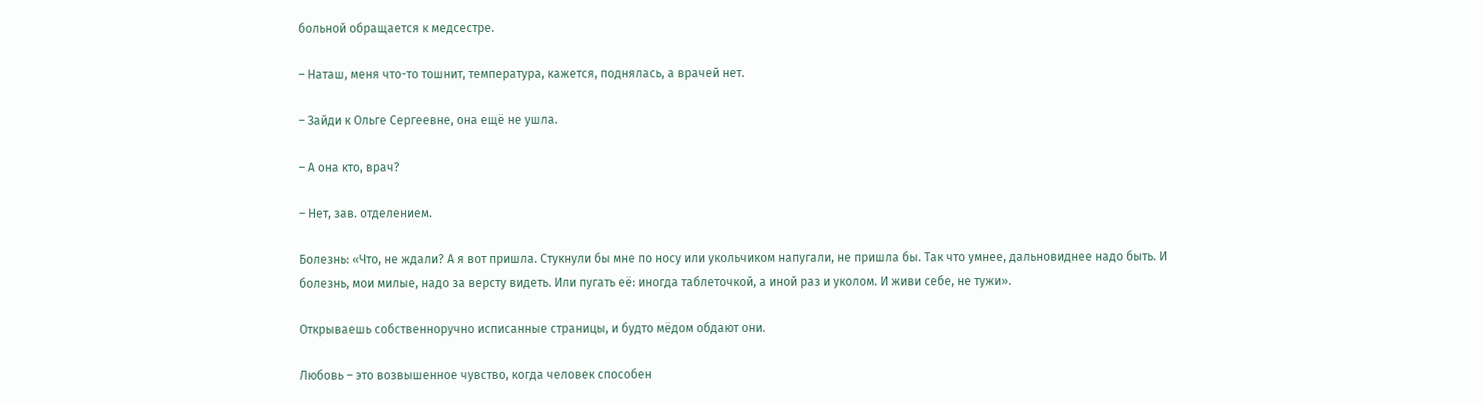больной обращается к медсестре.

– Наташ, меня что-то тошнит, температура, кажется, поднялась, а врачей нет.

– Зайди к Ольге Сергеевне, она ещё не ушла.

– А она кто, врач?

– Нет, зав. отделением.

Болезнь: «Что, не ждали? А я вот пришла. Стукнули бы мне по носу или укольчиком напугали, не пришла бы. Так что умнее, дальновиднее надо быть. И болезнь, мои милые, надо за версту видеть. Или пугать её: иногда таблеточкой, а иной раз и уколом. И живи себе, не тужи».

Открываешь собственноручно исписанные страницы, и будто мёдом обдают они.

Любовь – это возвышенное чувство, когда человек способен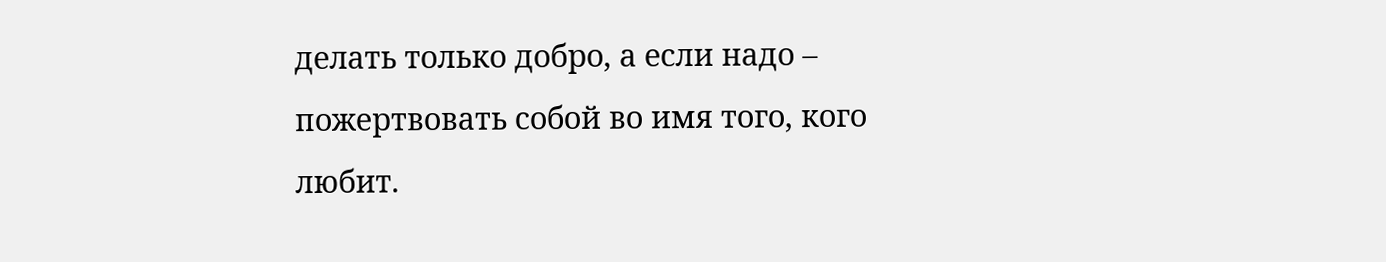делать только добро, а если надо – пожертвовать собой во имя того, кого любит.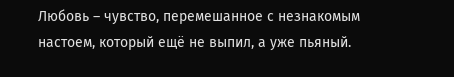Любовь – чувство, перемешанное с незнакомым настоем, который ещё не выпил, а уже пьяный.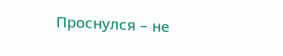Проснулся – не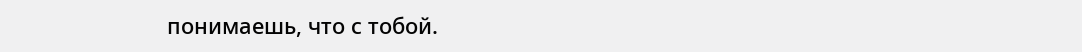понимаешь, что с тобой.